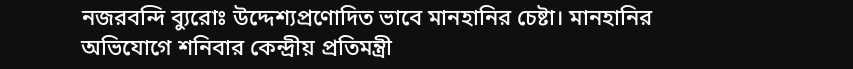নজরবন্দি ব্যুরোঃ উদ্দেশ্যপ্রণোদিত ভাবে মানহানির চেষ্টা। মানহানির অভিযোগে শনিবার কেন্দ্রীয় প্রতিমন্ত্রী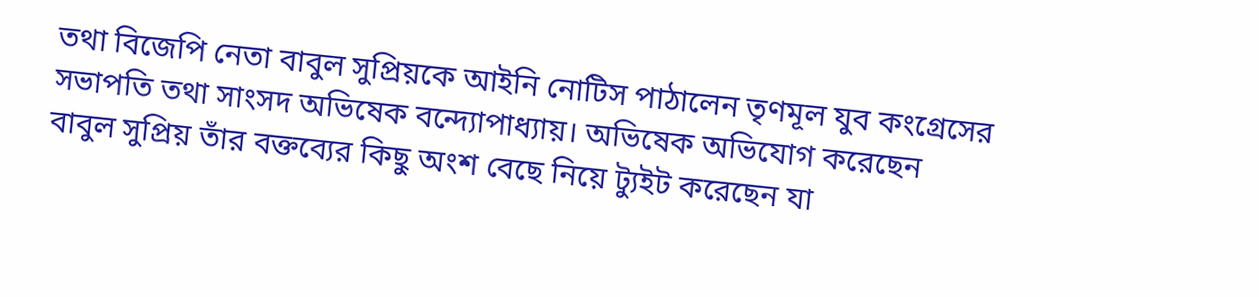তথা বিজেপি নেতা বাবুল সুপ্রিয়কে আইনি নোটিস পাঠালেন তৃণমূল যুব কংগ্রেসের সভাপতি তথা সাংসদ অভিষেক বন্দ্যোপাধ্যায়। অভিষেক অভিযোগ করেছেন বাবুল সুপ্রিয় তাঁর বক্তব্যের কিছু অংশ বেছে নিয়ে ট্যুইট করেছেন যা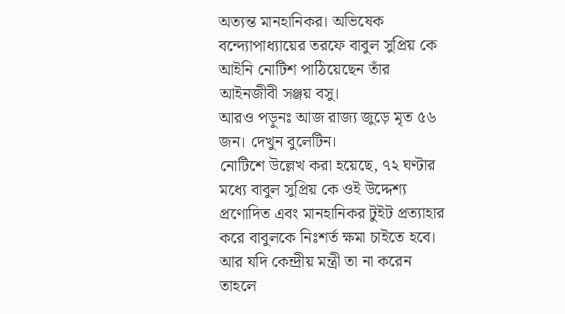অত্যন্ত মানহানিকর। অভিষেক বন্দ্যোপাধ্যায়ের তরফে বাবুল সুপ্রিয় কে আইনি নোটিশ পাঠিয়েছেন তাঁর আইনজীবী সঞ্জয় বসু।
আরও পড়ুনঃ আজ রাজ্য জুড়ে মৃত ৫৬ জন। দেখুন বুলেটিন।
নোটিশে উল্লেখ করা হয়েছে, ৭২ ঘণ্টার মধ্যে বাবুল সুপ্রিয় কে ওই উদ্দেশ্য প্রণোদিত এবং মানহানিকর টুইট প্রত্যাহার করে বাবুলকে নিঃশর্ত ক্ষমা চাইতে হবে। আর যদি কেন্দ্রীয় মন্ত্রী তা না করেন তাহলে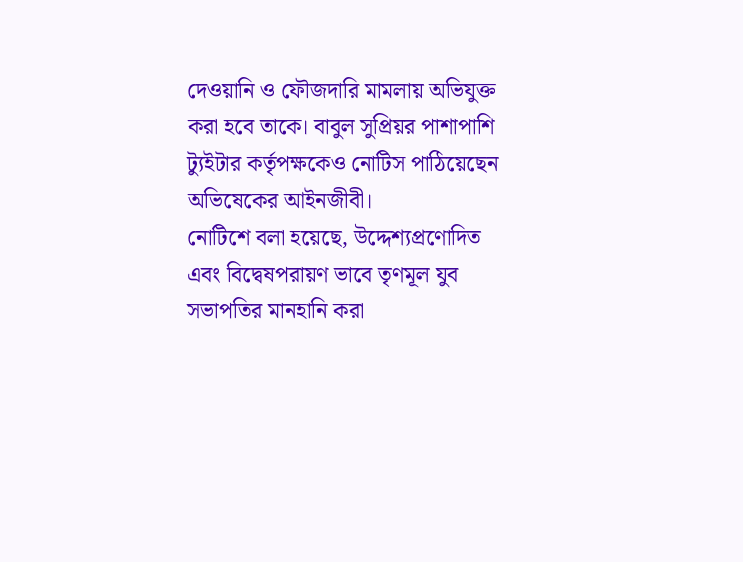দেওয়ানি ও ফৌজদারি মামলায় অভিযুক্ত করা হবে তাকে। বাবুল সুপ্রিয়র পাশাপাশি ট্যুইটার কর্তৃপক্ষকেও নোটিস পাঠিয়েছেন অভিষেকের আইনজীবী।
নোটিশে বলা হয়েছে, উদ্দেশ্যপ্রণোদিত এবং বিদ্বেষপরায়ণ ভাবে তৃণমূল যুব সভাপতির মানহানি করা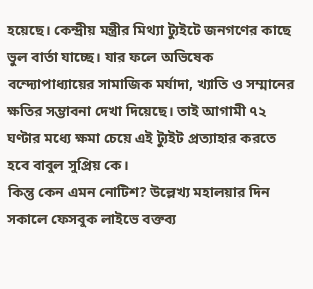হয়েছে। কেন্দ্রীয় মন্ত্রীর মিথ্যা ট্যুইটে জনগণের কাছে ভুল বার্তা যাচ্ছে। যার ফলে অভিষেক বন্দ্যোপাধ্যায়ের সামাজিক মর্যাদা, খ্যাতি ও সম্মানের ক্ষতির সম্ভাবনা দেখা দিয়েছে। তাই আগামী ৭২ ঘণ্টার মধ্যে ক্ষমা চেয়ে এই ট্যুইট প্রত্যাহার করতে হবে বাবুল সুপ্রিয় কে।
কিন্তু কেন এমন নোটিশ? উল্লেখ্য মহালয়ার দিন সকালে ফেসবুক লাইভে বক্তব্য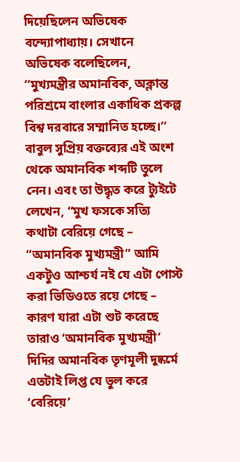দিয়েছিলেন অভিষেক বন্দ্যোপাধ্যায়। সেখানে অভিষেক বলেছিলেন, ‘‘মুখ্যমন্ত্রীর অমানবিক, অক্লান্ত পরিশ্রমে বাংলার একাধিক প্রকল্প বিশ্ব দরবারে সম্মানিত হচ্ছে।’’ বাবুল সুপ্রিয় বক্তব্যের এই অংশ থেকে অমানবিক শব্দটি তুলে নেন। এবং তা উদ্ধৃত করে ট্যুইটে লেখেন, “মুখ ফসকে সত্যি কথাটা বেরিয়ে গেছে – “অমানবিক মুখ্যমন্ত্রী” আমি একটুও আশ্চর্য নই যে এটা পোস্ট করা ভিডিওতে রয়ে গেছে – কারণ যারা এটা শুট করেছে তারাও ‘অমানবিক মুখ্যমন্ত্রী’ দিদির অমানবিক তৃণমূলী দুষ্কর্মে এতটাই লিপ্ত যে ভুল করে ‘বেরিয়ে’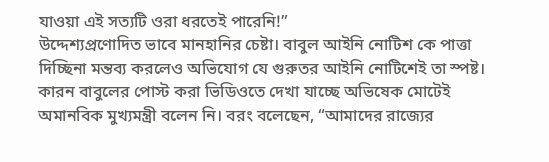যাওয়া এই সত্যটি ওরা ধরতেই পারেনি!”
উদ্দেশ্যপ্রণোদিত ভাবে মানহানির চেষ্টা। বাবুল আইনি নোটিশ কে পাত্তা দিচ্ছিনা মন্তব্য করলেও অভিযোগ যে গুরুতর আইনি নোটিশেই তা স্পষ্ট। কারন বাবুলের পোস্ট করা ভিডিওতে দেখা যাচ্ছে অভিষেক মোটেই অমানবিক মুখ্যমন্ত্রী বলেন নি। বরং বলেছেন, “আমাদের রাজ্যের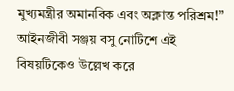মুখ্যমন্ত্রীর অমানবিক এবং অক্লান্ত পরিশ্রম!” আইনজীবী সঞ্জয় বসু নোটিশে এই বিষয়টিকেও উল্লেখ করে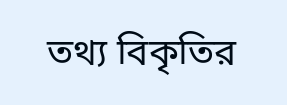তথ্য বিকৃতির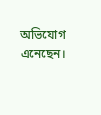অভিযোগ এনেছেন।